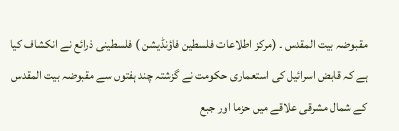مقبوضہ بیت المقدس ۔ (مرکز اطلاعات فلسطین فاؤنڈیشن ) فلسطینی ذرائع نے انکشاف کیا ہے کہ قابض اسرائیل کی استعماری حکومت نے گزشتہ چند ہفتوں سے مقبوضہ بیت المقدس کے شمال مشرقی علاقے میں حزما اور جبع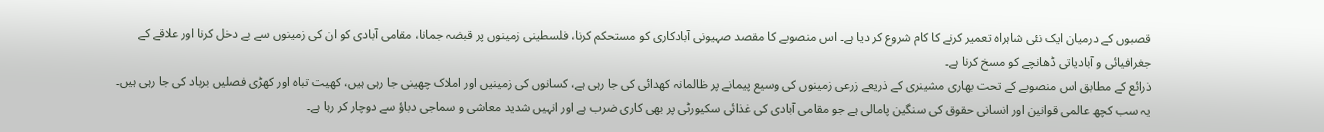قصبوں کے درمیان ایک نئی شاہراہ تعمیر کرنے کا کام شروع کر دیا ہے۔ اس منصوبے کا مقصد صہیونی آبادکاری کو مستحکم کرنا، فلسطینی زمینوں پر قبضہ جمانا، مقامی آبادی کو ان کی زمینوں سے بے دخل کرنا اور علاقے کے جغرافیائی و آبادیاتی ڈھانچے کو مسخ کرنا ہے۔
ذرائع کے مطابق اس منصوبے کے تحت بھاری مشینری کے ذریعے زرعی زمینوں کی وسیع پیمانے پر ظالمانہ کھدائی کی جا رہی ہے، کسانوں کی زمینیں اور املاک چھینی جا رہی ہیں، کھیت تباہ اور کھڑی فصلیں برباد کی جا رہی ہیں۔ یہ سب کچھ عالمی قوانین اور انسانی حقوق کی سنگین پامالی ہے جو مقامی آبادی کی غذائی سکیورٹی پر بھی کاری ضرب ہے اور انہیں شدید معاشی و سماجی دباؤ سے دوچار کر رہا ہے۔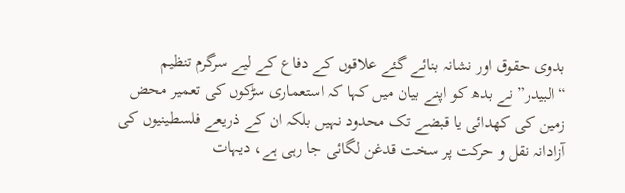بدوی حقوق اور نشانہ بنائے گئے علاقوں کے دفاع کے لیے سرگرم تنظیم “البیدر” نے بدھ کو اپنے بیان میں کہا کہ استعماری سڑکوں کی تعمیر محض زمین کی کھدائی یا قبضے تک محدود نہیں بلکہ ان کے ذریعے فلسطینیوں کی آزادانہ نقل و حرکت پر سخت قدغن لگائی جا رہی ہے، دیہات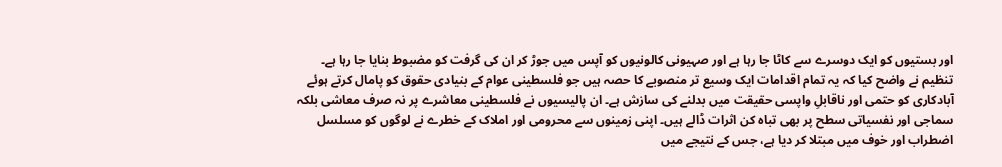اور بستیوں کو ایک دوسرے سے کاٹا جا رہا ہے اور صہیونی کالونیوں کو آپس میں جوڑ کر ان کی گرفت کو مضبوط بنایا جا رہا ہے۔
تنظیم نے واضح کیا کہ یہ تمام اقدامات ایک وسیع تر منصوبے کا حصہ ہیں جو فلسطینی عوام کے بنیادی حقوق کو پامال کرتے ہوئے آبادکاری کو حتمی اور ناقابلِ واپسی حقیقت میں بدلنے کی سازش ہے۔ ان پالیسیوں نے فلسطینی معاشرے پر نہ صرف معاشی بلکہ سماجی اور نفسیاتی سطح پر بھی تباہ کن اثرات ڈالے ہیں۔ اپنی زمینوں سے محرومی اور املاک کے خطرے نے لوگوں کو مسلسل اضطراب اور خوف میں مبتلا کر دیا ہے، جس کے نتیجے میں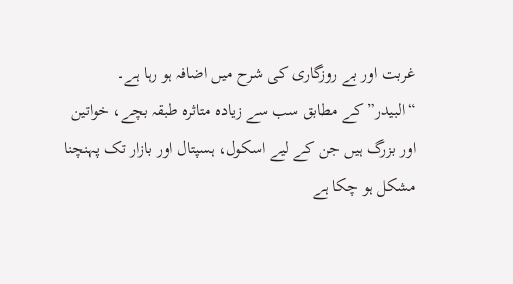غربت اور بے روزگاری کی شرح میں اضافہ ہو رہا ہے۔
“البیدر” کے مطابق سب سے زیادہ متاثرہ طبقہ بچے، خواتین اور بزرگ ہیں جن کے لیے اسکول، ہسپتال اور بازار تک پہنچنا مشکل ہو چکا ہے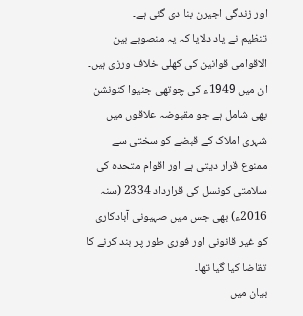اور زندگی اجیرن بنا دی گئی ہے۔
تنظیم نے یاد دلایا کہ یہ منصوبے بین الاقوامی قوانین کی کھلی خلاف ورزی ہیں۔ ان میں 1949ء کی چوتھی جنیوا کنونشن بھی شامل ہے جو مقبوضہ علاقوں میں شہری املاک کے قبضے کو سختی سے ممنوع قرار دیتی ہے اور اقوام متحدہ کی سلامتی کونسل کی قرارداد 2334 (سنہ 2016ء) بھی جس میں صہیونی آبادکاری کو غیر قانونی اور فوری طور پر بند کرنے کا تقاضا کیا گیا تھا۔
بیان میں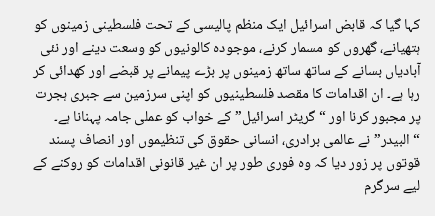کہا گیا کہ قابض اسرائیل ایک منظم پالیسی کے تحت فلسطینی زمینوں کو ہتھیانے، گھروں کو مسمار کرنے، موجودہ کالونیوں کو وسعت دینے اور نئی آبادیاں بسانے کے ساتھ ساتھ زمینوں پر بڑے پیمانے پر قبضے اور کھدائی کر رہا ہے۔ ان اقدامات کا مقصد فلسطینیوں کو اپنی سرزمین سے جبری ہجرت پر مجبور کرنا اور “گریٹر اسرائیل” کے خواب کو عملی جامہ پہنانا ہے۔
“البیدر” نے عالمی برادری، انسانی حقوق کی تنظیموں اور انصاف پسند قوتوں پر زور دیا کہ وہ فوری طور پر ان غیر قانونی اقدامات کو روکنے کے لیے سرگرم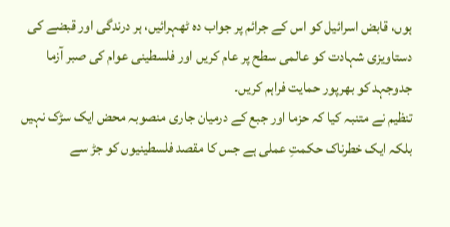ہوں، قابض اسرائیل کو اس کے جرائم پر جواب دہ ٹھہرائیں، ہر درندگی اور قبضے کی دستاویزی شہادت کو عالمی سطح پر عام کریں اور فلسطینی عوام کی صبر آزما جدوجہد کو بھرپور حمایت فراہم کریں۔
تنظیم نے متنبہ کیا کہ حزما اور جبع کے درمیان جاری منصوبہ محض ایک سڑک نہیں بلکہ ایک خطرناک حکمتِ عملی ہے جس کا مقصد فلسطینیوں کو جڑ سے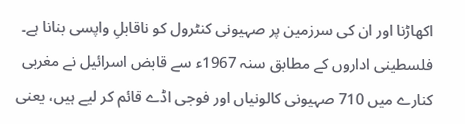اکھاڑنا اور ان کی سرزمین پر صہیونی کنٹرول کو ناقابلِ واپسی بنانا ہے۔
فلسطینی اداروں کے مطابق سنہ 1967ء سے قابض اسرائیل نے مغربی کنارے میں 710 صہیونی کالونیاں اور فوجی اڈے قائم کر لیے ہیں، یعنی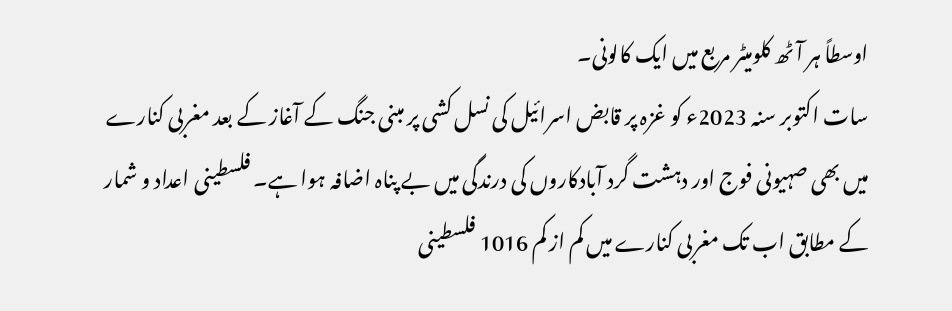اوسطاً ہر آٹھ کلومیٹر مربع میں ایک کالونی۔
سات اکتوبر سنہ 2023ء کو غزہ پر قابض اسرائیل کی نسل کشی پر مبنی جنگ کے آغاز کے بعد مغربی کنارے میں بھی صہیونی فوج اور دہشت گرد آبادکاروں کی درندگی میں بے پناہ اضافہ ہوا ہے۔ فلسطینی اعداد و شمار کے مطابق اب تک مغربی کنارے میں کم از کم 1016 فلسطینی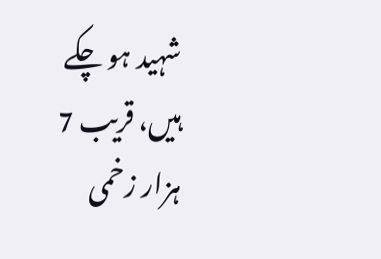شہید ہو چکے ہیں، قریب 7 ہزار زخمی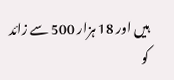ہیں اور 18 ہزار 500 سے زائد کو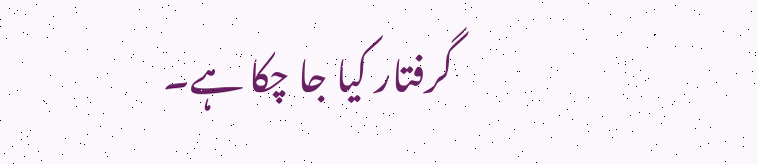گرفتار کیا جا چکا ہے۔